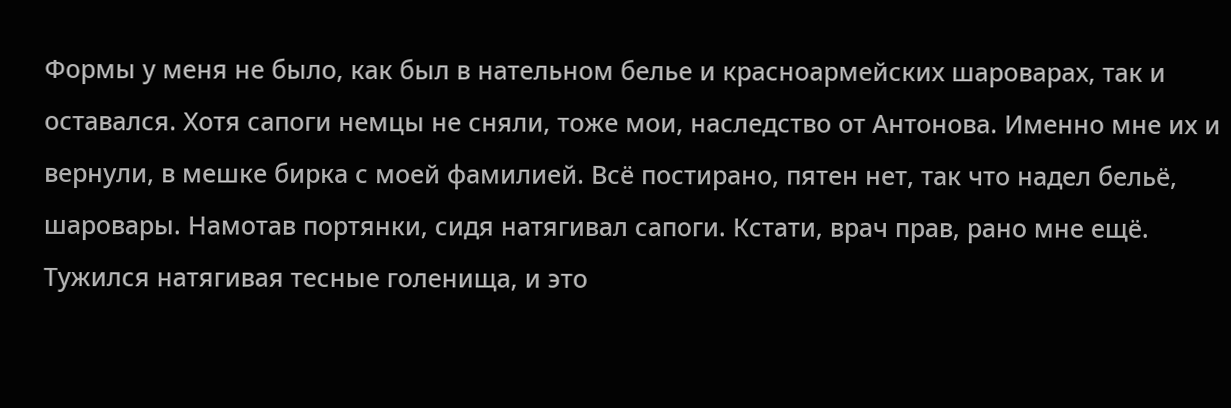Формы у меня не было, как был в нательном белье и красноармейских шароварах, так и оставался. Хотя сапоги немцы не сняли, тоже мои, наследство от Антонова. Именно мне их и вернули, в мешке бирка с моей фамилией. Всё постирано, пятен нет, так что надел бельё, шаровары. Намотав портянки, сидя натягивал сапоги. Кстати, врач прав, рано мне ещё. Тужился натягивая тесные голенища, и это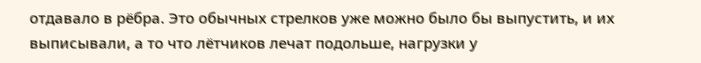отдавало в рёбра. Это обычных стрелков уже можно было бы выпустить, и их выписывали, а то что лётчиков лечат подольше, нагрузки у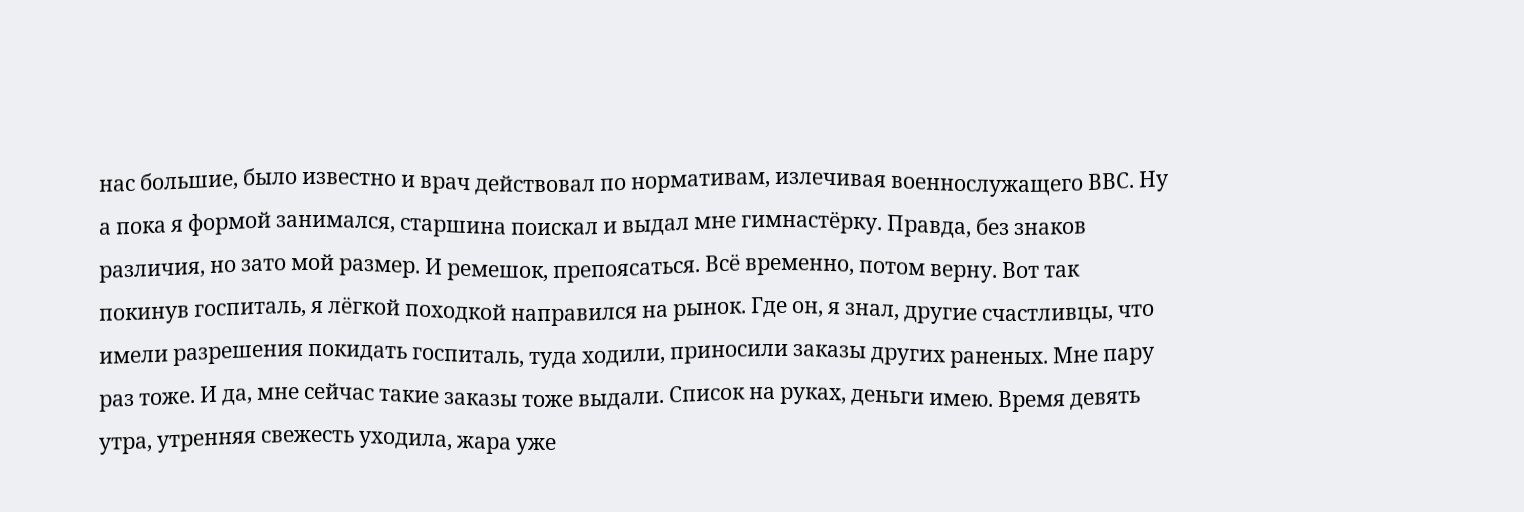нас большие, было известно и врач действовал по нормативам, излечивая военнослужащего ВВС. Ну а пока я формой занимался, старшина поискал и выдал мне гимнастёрку. Правда, без знаков различия, но зато мой размер. И ремешок, препоясаться. Всё временно, потом верну. Вот так покинув госпиталь, я лёгкой походкой направился на рынок. Где он, я знал, другие счастливцы, что имели разрешения покидать госпиталь, туда ходили, приносили заказы других раненых. Мне пару раз тоже. И да, мне сейчас такие заказы тоже выдали. Список на руках, деньги имею. Время девять утра, утренняя свежесть уходила, жара уже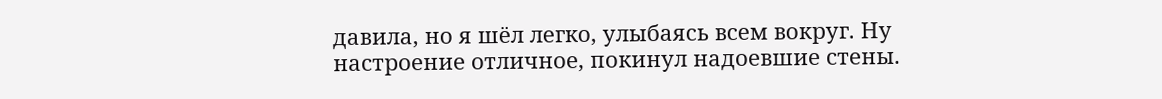давила, но я шёл легко, улыбаясь всем вокруг. Ну настроение отличное, покинул надоевшие стены.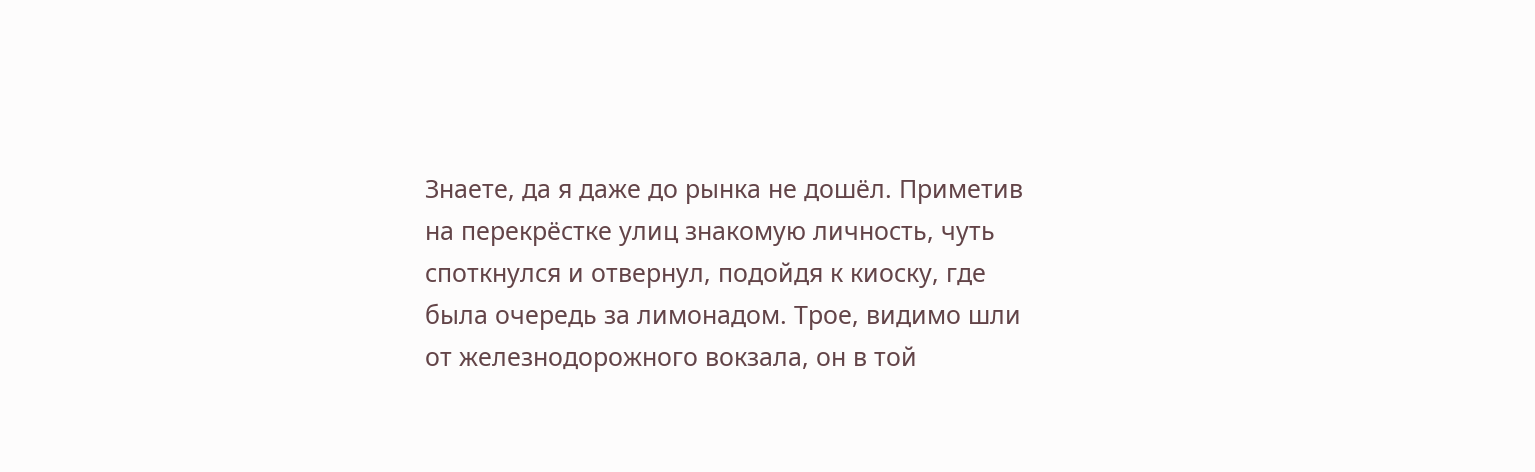Знаете, да я даже до рынка не дошёл. Приметив на перекрёстке улиц знакомую личность, чуть споткнулся и отвернул, подойдя к киоску, где была очередь за лимонадом. Трое, видимо шли от железнодорожного вокзала, он в той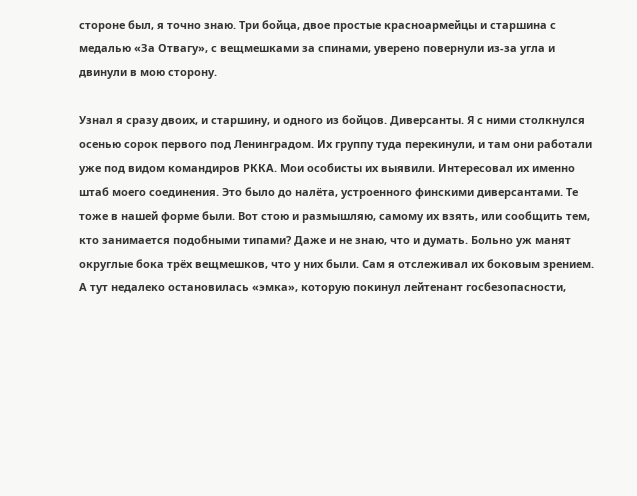стороне был, я точно знаю. Три бойца, двое простые красноармейцы и старшина с медалью «За Отвагу», с вещмешками за спинами, уверено повернули из-за угла и двинули в мою сторону.

Узнал я сразу двоих, и старшину, и одного из бойцов. Диверсанты. Я с ними столкнулся осенью сорок первого под Ленинградом. Их группу туда перекинули, и там они работали уже под видом командиров РККА. Мои особисты их выявили. Интересовал их именно штаб моего соединения. Это было до налёта, устроенного финскими диверсантами. Те тоже в нашей форме были. Вот стою и размышляю, самому их взять, или сообщить тем, кто занимается подобными типами? Даже и не знаю, что и думать. Больно уж манят округлые бока трёх вещмешков, что у них были. Сам я отслеживал их боковым зрением. А тут недалеко остановилась «эмка», которую покинул лейтенант госбезопасности,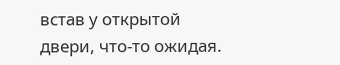встав у открытой двери, что-то ожидая.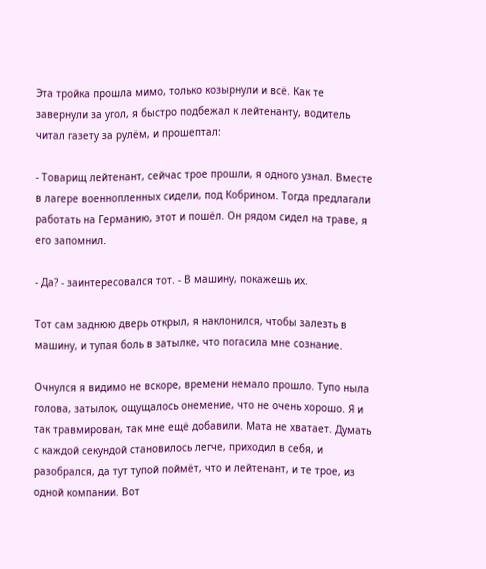Эта тройка прошла мимо, только козырнули и всё. Как те завернули за угол, я быстро подбежал к лейтенанту, водитель читал газету за рулём, и прошептал:

- Товарищ лейтенант, сейчас трое прошли, я одного узнал. Вместе в лагере военнопленных сидели, под Кобрином. Тогда предлагали работать на Германию, этот и пошёл. Он рядом сидел на траве, я его запомнил.

- Да? - заинтересовался тот. - В машину, покажешь их.

Тот сам заднюю дверь открыл, я наклонился, чтобы залезть в машину, и тупая боль в затылке, что погасила мне сознание.

Очнулся я видимо не вскоре, времени немало прошло. Тупо ныла голова, затылок, ощущалось онемение, что не очень хорошо. Я и так травмирован, так мне ещё добавили. Мата не хватает. Думать с каждой секундой становилось легче, приходил в себя, и разобрался, да тут тупой поймёт, что и лейтенант, и те трое, из одной компании. Вот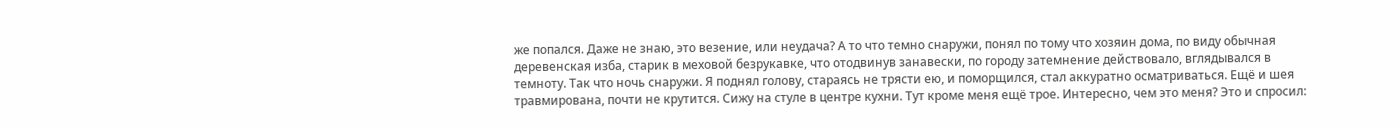же попался. Даже не знаю, это везение, или неудача? А то что темно снаружи, понял по тому что хозяин дома, по виду обычная деревенская изба, старик в меховой безрукавке, что отодвинув занавески, по городу затемнение действовало, вглядывался в темноту. Так что ночь снаружи. Я поднял голову, стараясь не трясти ею, и поморщился, стал аккуратно осматриваться. Ещё и шея травмирована, почти не крутится. Сижу на стуле в центре кухни. Тут кроме меня ещё трое. Интересно, чем это меня? Это и спросил: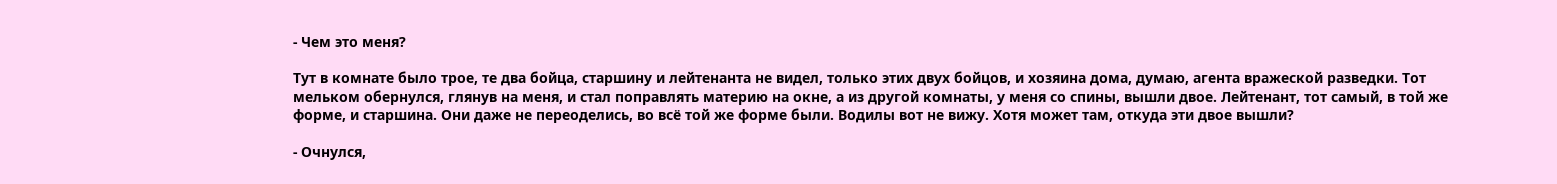- Чем это меня?

Тут в комнате было трое, те два бойца, старшину и лейтенанта не видел, только этих двух бойцов, и хозяина дома, думаю, агента вражеской разведки. Тот мельком обернулся, глянув на меня, и стал поправлять материю на окне, а из другой комнаты, у меня со спины, вышли двое. Лейтенант, тот самый, в той же форме, и старшина. Они даже не переоделись, во всё той же форме были. Водилы вот не вижу. Хотя может там, откуда эти двое вышли?

- Очнулся,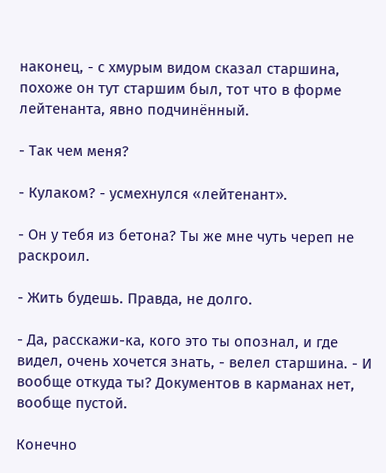наконец, - с хмурым видом сказал старшина, похоже он тут старшим был, тот что в форме лейтенанта, явно подчинённый.

- Так чем меня?

- Кулаком? - усмехнулся «лейтенант».

- Он у тебя из бетона? Ты же мне чуть череп не раскроил.

- Жить будешь. Правда, не долго.

- Да, расскажи-ка, кого это ты опознал, и где видел, очень хочется знать, - велел старшина. - И вообще откуда ты? Документов в карманах нет, вообще пустой.

Конечно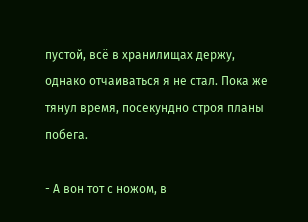пустой, всё в хранилищах держу, однако отчаиваться я не стал. Пока же тянул время, посекундно строя планы побега.

- А вон тот с ножом, в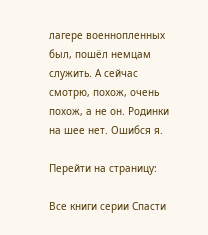лагере военнопленных был, пошёл немцам служить. А сейчас смотрю, похож, очень похож, а не он. Родинки на шее нет. Ошибся я.

Перейти на страницу:

Все книги серии Спасти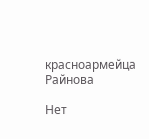красноармейца Райнова

Нет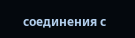соединения с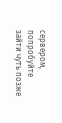сервером, попробуйте зайти чуть позже